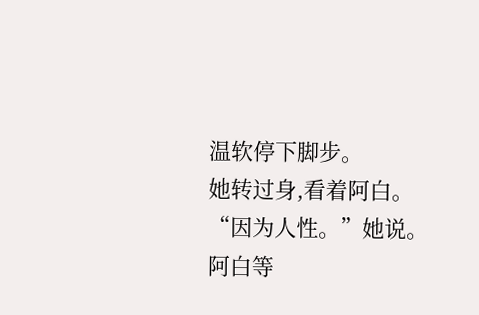温软停下脚步。
她转过身,看着阿白。
“因为人性。”她说。
阿白等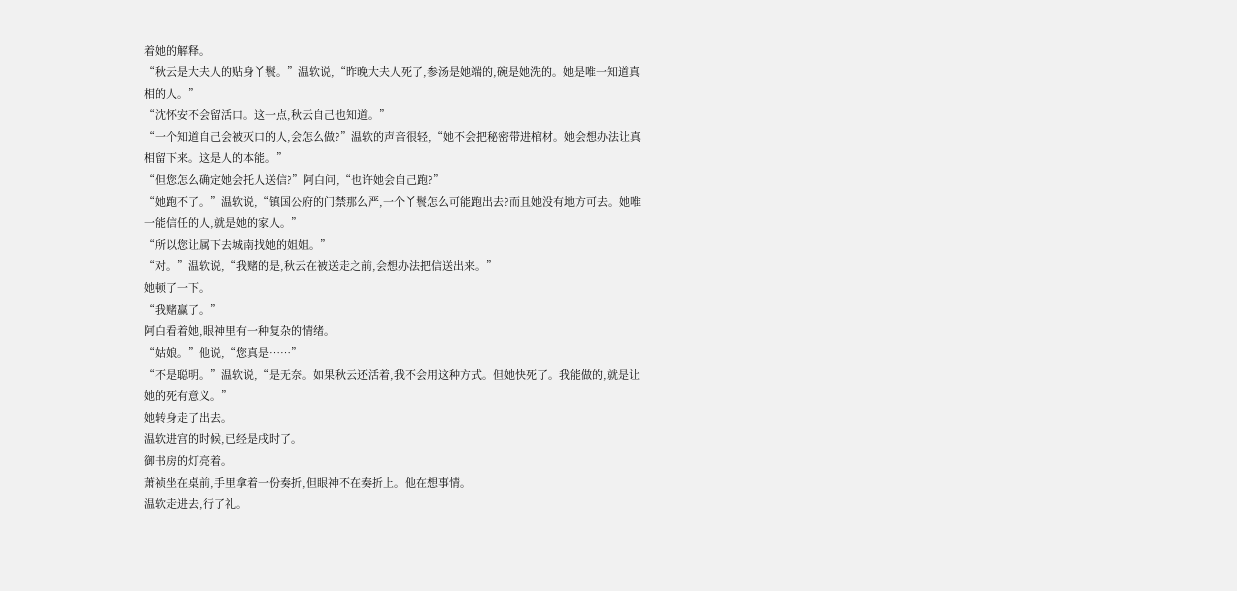着她的解释。
“秋云是大夫人的贴身丫鬟。”温软说,“昨晚大夫人死了,参汤是她端的,碗是她洗的。她是唯一知道真相的人。”
“沈怀安不会留活口。这一点,秋云自己也知道。”
“一个知道自己会被灭口的人,会怎么做?”温软的声音很轻,“她不会把秘密带进棺材。她会想办法让真相留下来。这是人的本能。”
“但您怎么确定她会托人送信?”阿白问,“也许她会自己跑?”
“她跑不了。”温软说,“镇国公府的门禁那么严,一个丫鬟怎么可能跑出去?而且她没有地方可去。她唯一能信任的人,就是她的家人。”
“所以您让属下去城南找她的姐姐。”
“对。”温软说,“我赌的是,秋云在被送走之前,会想办法把信送出来。”
她顿了一下。
“我赌赢了。”
阿白看着她,眼神里有一种复杂的情绪。
“姑娘。”他说,“您真是……”
“不是聪明。”温软说,“是无奈。如果秋云还活着,我不会用这种方式。但她快死了。我能做的,就是让她的死有意义。”
她转身走了出去。
温软进宫的时候,已经是戌时了。
御书房的灯亮着。
萧祯坐在桌前,手里拿着一份奏折,但眼神不在奏折上。他在想事情。
温软走进去,行了礼。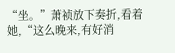“坐。”萧祯放下奏折,看着她,“这么晚来,有好消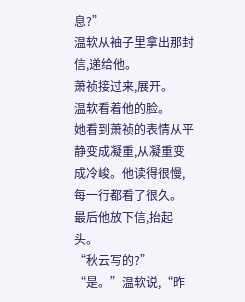息?”
温软从袖子里拿出那封信,递给他。
萧祯接过来,展开。
温软看着他的脸。
她看到萧祯的表情从平静变成凝重,从凝重变成冷峻。他读得很慢,每一行都看了很久。
最后他放下信,抬起头。
“秋云写的?”
“是。”温软说,“昨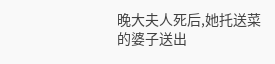晚大夫人死后,她托送菜的婆子送出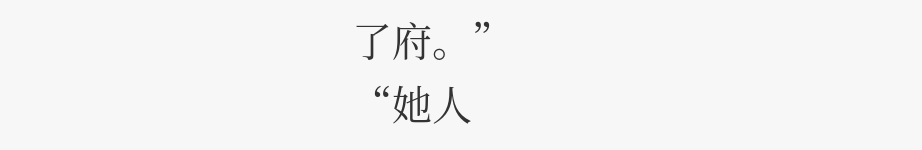了府。”
“她人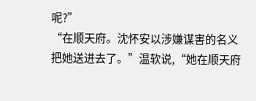呢?”
“在顺天府。沈怀安以涉嫌谋害的名义把她送进去了。”温软说,“她在顺天府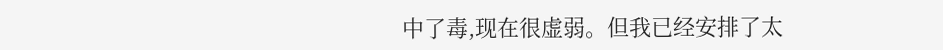中了毒,现在很虚弱。但我已经安排了太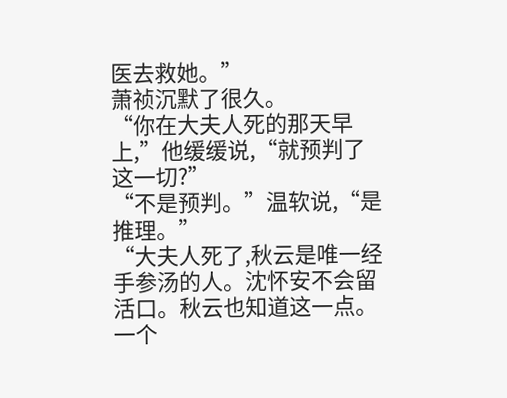医去救她。”
萧祯沉默了很久。
“你在大夫人死的那天早上,”他缓缓说,“就预判了这一切?”
“不是预判。”温软说,“是推理。”
“大夫人死了,秋云是唯一经手参汤的人。沈怀安不会留活口。秋云也知道这一点。一个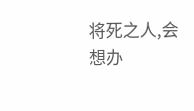将死之人,会想办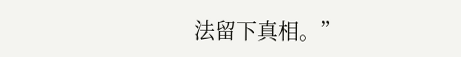法留下真相。”